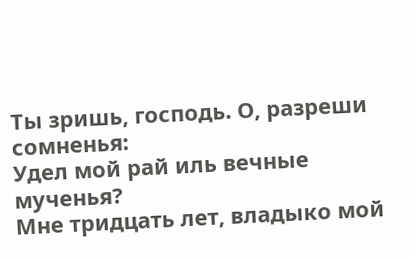Ты зришь, господь. О, разреши сомненья:
Удел мой рай иль вечные мученья?
Мне тридцать лет, владыко мой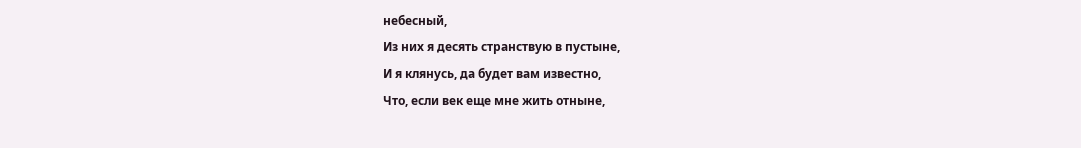небесный,
Из них я десять странствую в пустыне,
И я клянусь, да будет вам известно,
Что, если век еще мне жить отныне,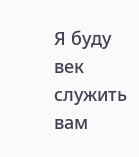Я буду век служить вам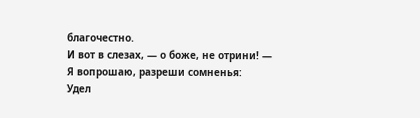благочестно.
И вот в слезах, — о боже, не отрини! —
Я вопрошаю, разреши сомненья:
Удел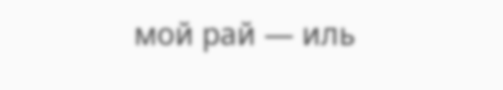мой рай — иль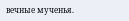вечные мученья.